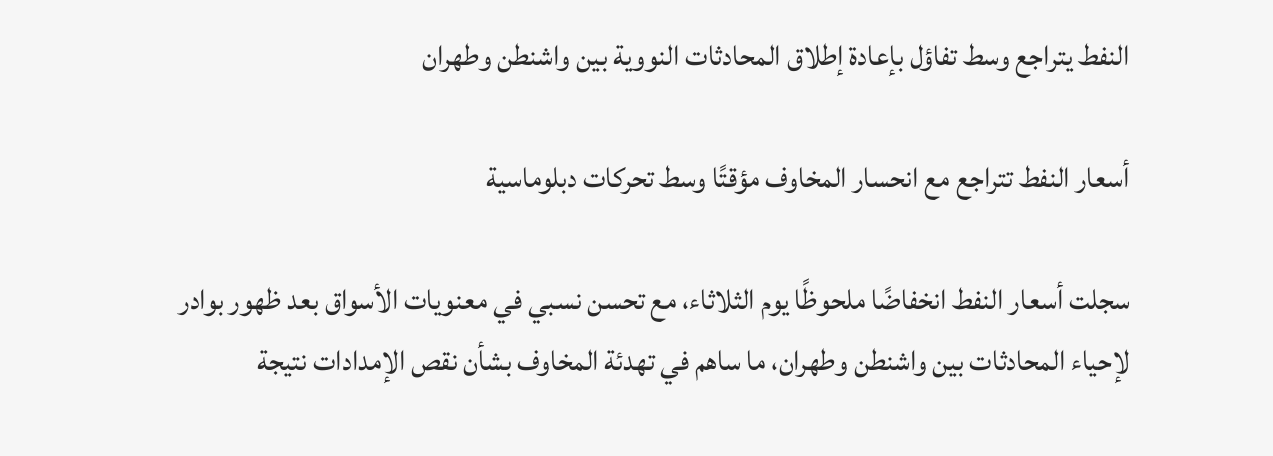النفط يتراجع وسط تفاؤل بإعادة إطلاق المحادثات النووية بين واشنطن وطهران

أسعار النفط تتراجع مع انحسار المخاوف مؤقتًا وسط تحركات دبلوماسية

سجلت أسعار النفط انخفاضًا ملحوظًا يوم الثلاثاء، مع تحسن نسبي في معنويات الأسواق بعد ظهور بوادر لإحياء المحادثات بين واشنطن وطهران، ما ساهم في تهدئة المخاوف بشأن نقص الإمدادات نتيجة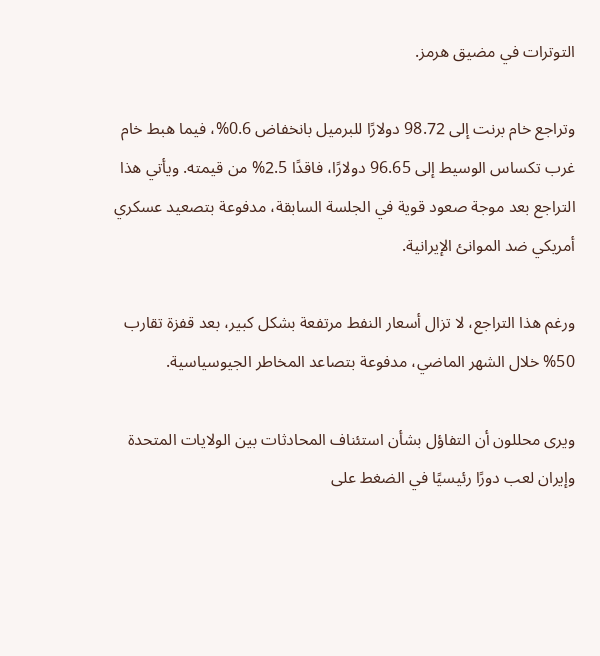التوترات في مضيق هرمز.

وتراجع خام برنت إلى 98.72 دولارًا للبرميل بانخفاض 0.6%، فيما هبط خام غرب تكساس الوسيط إلى 96.65 دولارًا، فاقدًا 2.5% من قيمته. ويأتي هذا التراجع بعد موجة صعود قوية في الجلسة السابقة، مدفوعة بتصعيد عسكري أمريكي ضد الموانئ الإيرانية.

ورغم هذا التراجع، لا تزال أسعار النفط مرتفعة بشكل كبير، بعد قفزة تقارب 50% خلال الشهر الماضي، مدفوعة بتصاعد المخاطر الجيوسياسية.

ويرى محللون أن التفاؤل بشأن استئناف المحادثات بين الولايات المتحدة وإيران لعب دورًا رئيسيًا في الضغط على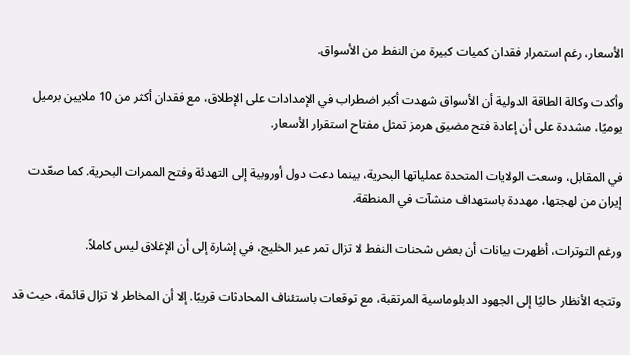الأسعار، رغم استمرار فقدان كميات كبيرة من النفط من الأسواق.

وأكدت وكالة الطاقة الدولية أن الأسواق شهدت أكبر اضطراب في الإمدادات على الإطلاق، مع فقدان أكثر من 10 ملايين برميل يوميًا، مشددة على أن إعادة فتح مضيق هرمز تمثل مفتاح استقرار الأسعار.

في المقابل، وسعت الولايات المتحدة عملياتها البحرية، بينما دعت دول أوروبية إلى التهدئة وفتح الممرات البحرية. كما صعّدت إيران من لهجتها، مهددة باستهداف منشآت في المنطقة.

ورغم التوترات، أظهرت بيانات أن بعض شحنات النفط لا تزال تمر عبر الخليج، في إشارة إلى أن الإغلاق ليس كاملاً.

وتتجه الأنظار حاليًا إلى الجهود الدبلوماسية المرتقبة، مع توقعات باستئناف المحادثات قريبًا. إلا أن المخاطر لا تزال قائمة، حيث قد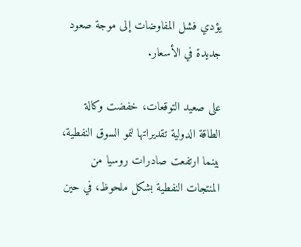يؤدي فشل المفاوضات إلى موجة صعود جديدة في الأسعار.

على صعيد التوقعات، خفضت وكالة الطاقة الدولية تقديراتها لنمو السوق النفطية، بينما ارتفعت صادرات روسيا من المنتجات النفطية بشكل ملحوظ، في حين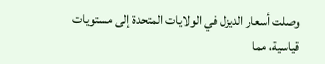وصلت أسعار الديزل في الولايات المتحدة إلى مستويات قياسية، مما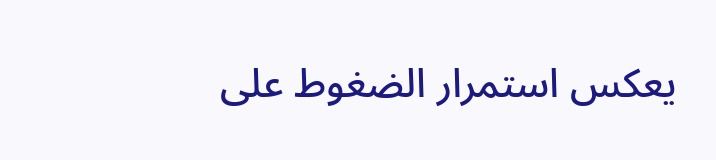يعكس استمرار الضغوط على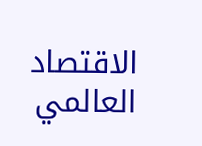الاقتصاد العالمي